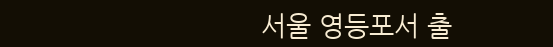서울 영등포서 출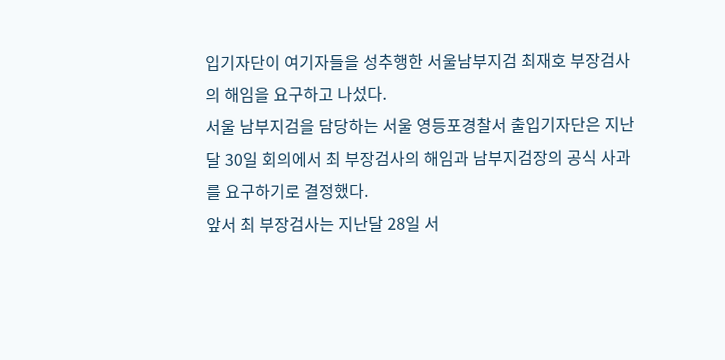입기자단이 여기자들을 성추행한 서울남부지검 최재호 부장검사의 해임을 요구하고 나섰다.
서울 남부지검을 담당하는 서울 영등포경찰서 출입기자단은 지난달 30일 회의에서 최 부장검사의 해임과 남부지검장의 공식 사과를 요구하기로 결정했다.
앞서 최 부장검사는 지난달 28일 서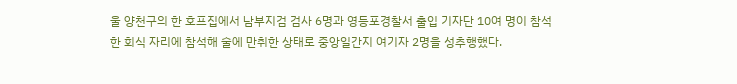울 양천구의 한 호프집에서 남부지검 검사 6명과 영등포경찰서 출입 기자단 10여 명이 참석한 회식 자리에 참석해 술에 만취한 상태로 중앙일간지 여기자 2명을 성추행했다.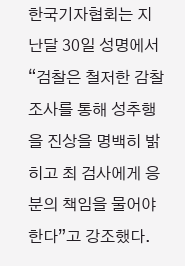한국기자협회는 지난달 30일 성명에서 “검찰은 철저한 감찰조사를 통해 성추행을 진상을 명백히 밝히고 최 검사에게 응분의 책임을 물어야 한다”고 강조했다.